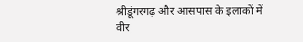श्रीडूंगरगढ़ और आसपास के इलाकों में वीर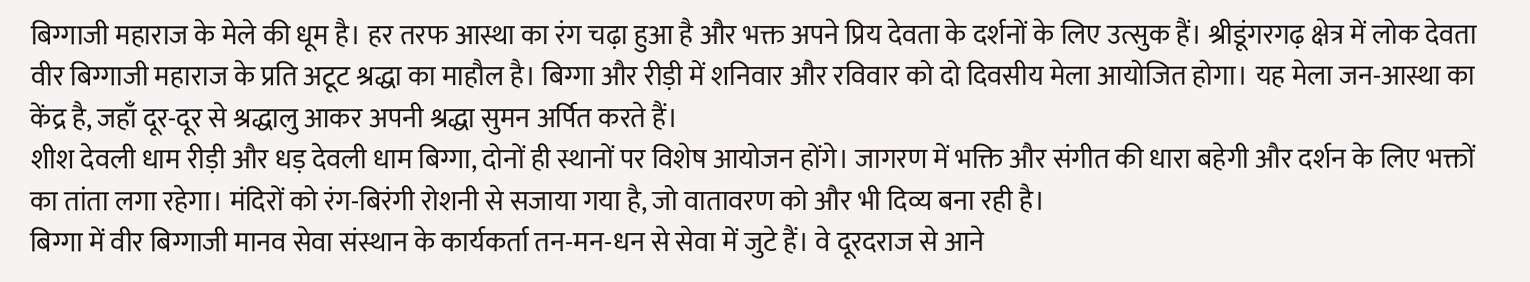बिग्गाजी महाराज के मेले की धूम है। हर तरफ आस्था का रंग चढ़ा हुआ है और भक्त अपने प्रिय देवता के दर्शनों के लिए उत्सुक हैं। श्रीडूंगरगढ़ क्षेत्र में लोक देवता वीर बिग्गाजी महाराज के प्रति अटूट श्रद्धा का माहौल है। बिग्गा और रीड़ी में शनिवार और रविवार को दो दिवसीय मेला आयोजित होगा। यह मेला जन-आस्था का केंद्र है, जहाँ दूर-दूर से श्रद्धालु आकर अपनी श्रद्धा सुमन अर्पित करते हैं।
शीश देवली धाम रीड़ी और धड़ देवली धाम बिग्गा, दोनों ही स्थानों पर विशेष आयोजन होंगे। जागरण में भक्ति और संगीत की धारा बहेगी और दर्शन के लिए भक्तों का तांता लगा रहेगा। मंदिरों को रंग-बिरंगी रोशनी से सजाया गया है, जो वातावरण को और भी दिव्य बना रही है।
बिग्गा में वीर बिग्गाजी मानव सेवा संस्थान के कार्यकर्ता तन-मन-धन से सेवा में जुटे हैं। वे दूरदराज से आने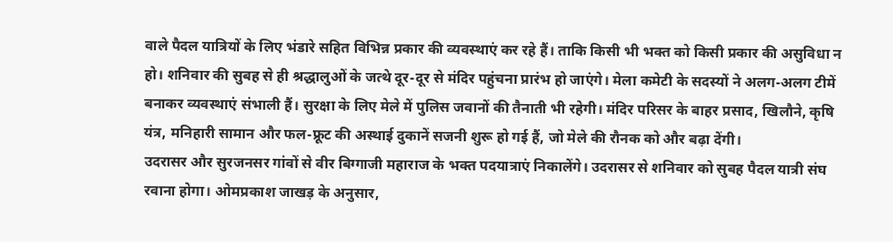वाले पैदल यात्रियों के लिए भंडारे सहित विभिन्न प्रकार की व्यवस्थाएं कर रहे हैं। ताकि किसी भी भक्त को किसी प्रकार की असुविधा न हो। शनिवार की सुबह से ही श्रद्धालुओं के जत्थे दूर-दूर से मंदिर पहुंचना प्रारंभ हो जाएंगे। मेला कमेटी के सदस्यों ने अलग-अलग टीमें बनाकर व्यवस्थाएं संभाली हैं। सुरक्षा के लिए मेले में पुलिस जवानों की तैनाती भी रहेगी। मंदिर परिसर के बाहर प्रसाद, खिलौने, कृषि यंत्र, मनिहारी सामान और फल-फ्रूट की अस्थाई दुकानें सजनी शुरू हो गई हैं, जो मेले की रौनक को और बढ़ा देंगी।
उदरासर और सुरजनसर गांवों से वीर बिग्गाजी महाराज के भक्त पदयात्राएं निकालेंगे। उदरासर से शनिवार को सुबह पैदल यात्री संघ रवाना होगा। ओमप्रकाश जाखड़ के अनुसार,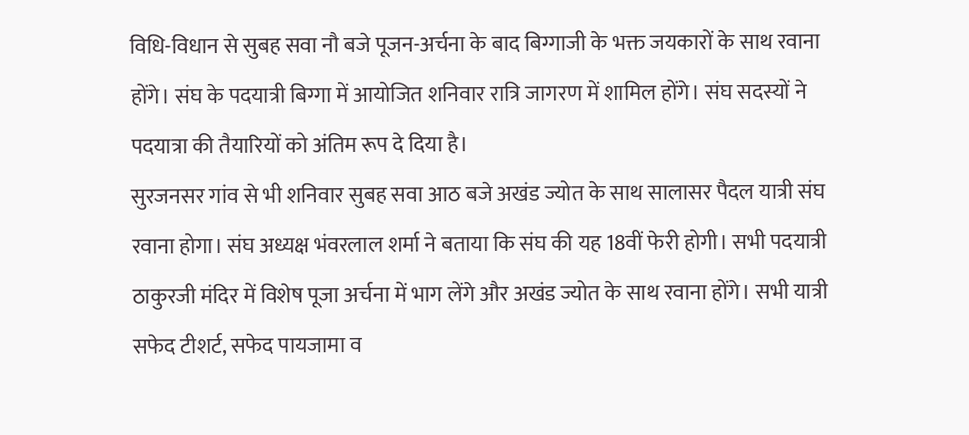विधि-विधान से सुबह सवा नौ बजे पूजन-अर्चना के बाद बिग्गाजी के भक्त जयकारों के साथ रवाना होंगे। संघ के पदयात्री बिग्गा में आयोजित शनिवार रात्रि जागरण में शामिल होंगे। संघ सदस्यों ने पदयात्रा की तैयारियों को अंतिम रूप दे दिया है।
सुरजनसर गांव से भी शनिवार सुबह सवा आठ बजे अखंड ज्योत के साथ सालासर पैदल यात्री संघ रवाना होगा। संघ अध्यक्ष भंवरलाल शर्मा ने बताया कि संघ की यह 18वीं फेरी होगी। सभी पदयात्री ठाकुरजी मंदिर में विशेष पूजा अर्चना में भाग लेंगे और अखंड ज्योत के साथ रवाना होंगे। सभी यात्री सफेद टीशर्ट, सफेद पायजामा व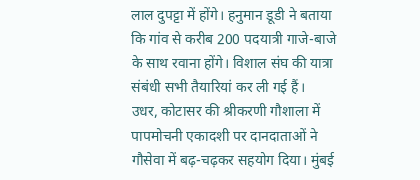लाल दुपट्टा में होंगे। हनुमान डूडी ने बताया कि गांव से करीब 200 पदयात्री गाजे-बाजे के साथ रवाना होंगे। विशाल संघ की यात्रा संबंधी सभी तैयारियां कर ली गई हैं।
उधर, कोटासर की श्रीकरणी गौशाला में पापमोचनी एकादशी पर दानदाताओं ने गौसेवा में बढ़-चढ़कर सहयोग दिया। मुंबई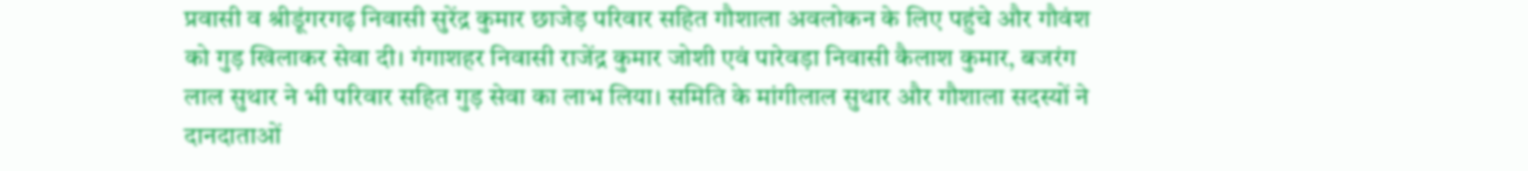प्रवासी व श्रीडूंगरगढ़ निवासी सुरेंद्र कुमार छाजेड़ परिवार सहित गौशाला अवलोकन के लिए पहुंचे और गौवंश को गुड़ खिलाकर सेवा दी। गंगाशहर निवासी राजेंद्र कुमार जोशी एवं पारेवड़ा निवासी कैलाश कुमार, बजरंग लाल सुथार ने भी परिवार सहित गुड़ सेवा का लाभ लिया। समिति के मांगीलाल सुथार और गौशाला सदस्यों ने दानदाताओं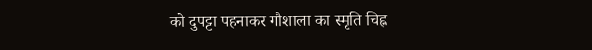को दुपट्टा पहनाकर गौशाला का स्मृति चिह्न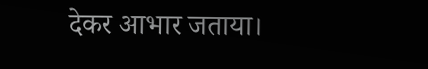देकर आभार जताया।